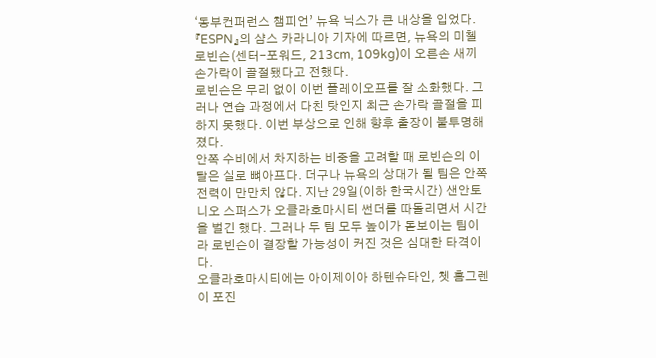‘동부컨퍼런스 챔피언’ 뉴욕 닉스가 큰 내상을 입었다.
『ESPN』의 샴스 카라니아 기자에 따르면, 뉴욕의 미첼 로빈슨(센터-포워드, 213cm, 109kg)이 오른손 새끼손가락이 골절됐다고 전했다.
로빈슨은 무리 없이 이번 플레이오프를 잘 소화했다. 그러나 연습 과정에서 다친 탓인지 최근 손가락 골절을 피하지 못했다. 이번 부상으로 인해 향후 출장이 불투명해졌다.
안쪽 수비에서 차지하는 비중을 고려할 때 로빈슨의 이탈은 실로 뼈아프다. 더구나 뉴욕의 상대가 될 팀은 안쪽 전력이 만만치 않다. 지난 29일(이하 한국시간) 샌안토니오 스퍼스가 오클라호마시티 썬더를 따돌리면서 시간을 벌긴 했다. 그러나 두 팀 모두 높이가 돋보이는 팀이라 로빈슨이 결장할 가능성이 커진 것은 심대한 타격이다.
오클라호마시티에는 아이제이아 하텐슈타인, 쳇 홈그렌이 포진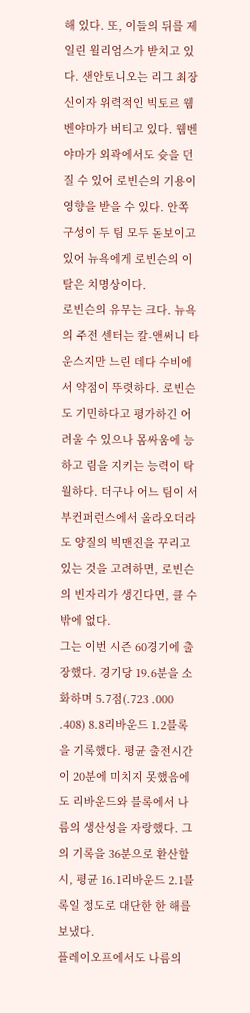해 있다. 또, 이들의 뒤를 제일린 윌리엄스가 받치고 있다. 샌안토니오는 리그 최장신이자 위력적인 빅토르 웸벤야마가 버티고 있다. 웸벤야마가 외곽에서도 슛을 던질 수 있어 로빈슨의 기용이 영향을 받을 수 있다. 안쪽 구성이 두 팀 모두 돋보이고 있어 뉴욕에게 로빈슨의 이탈은 치명상이다.
로빈슨의 유무는 크다. 뉴욕의 주전 센터는 칼-앤써니 타운스지만 느린 데다 수비에서 약점이 뚜렷하다. 로빈슨도 기민하다고 평가하긴 어려울 수 있으나 몸싸움에 능하고 림을 지키는 능력이 탁월하다. 더구나 어느 팀이 서부컨퍼런스에서 올라오더라도 양질의 빅맨진을 꾸리고 있는 것을 고려하면, 로빈슨의 빈자리가 생긴다면, 클 수밖에 없다.
그는 이번 시즌 60경기에 출장했다. 경기당 19.6분을 소화하며 5.7점(.723 .000 .408) 8.8리바운드 1.2블록을 기록했다. 평균 출전시간이 20분에 미치지 못했음에도 리바운드와 블록에서 나름의 생산성을 자랑했다. 그의 기록을 36분으로 환산할 시, 평균 16.1리바운드 2.1블록일 정도로 대단한 한 해를 보냈다.
플레이오프에서도 나름의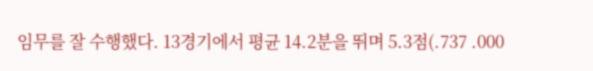임무를 잘 수행했다. 13경기에서 평균 14.2분을 뛰며 5.3점(.737 .000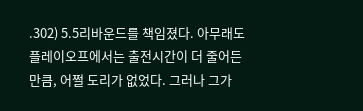.302) 5.5리바운드를 책임졌다. 아무래도 플레이오프에서는 출전시간이 더 줄어든 만큼, 어쩔 도리가 없었다. 그러나 그가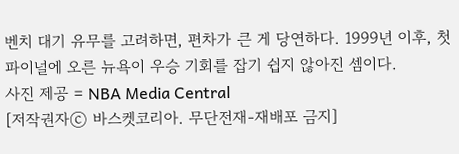벤치 대기 유무를 고려하면, 편차가 큰 게 당연하다. 1999년 이후, 첫 파이널에 오른 뉴욕이 우승 기회를 잡기 쉽지 않아진 셈이다.
사진 제공 = NBA Media Central
[저작권자ⓒ 바스켓코리아. 무단전재-재배포 금지]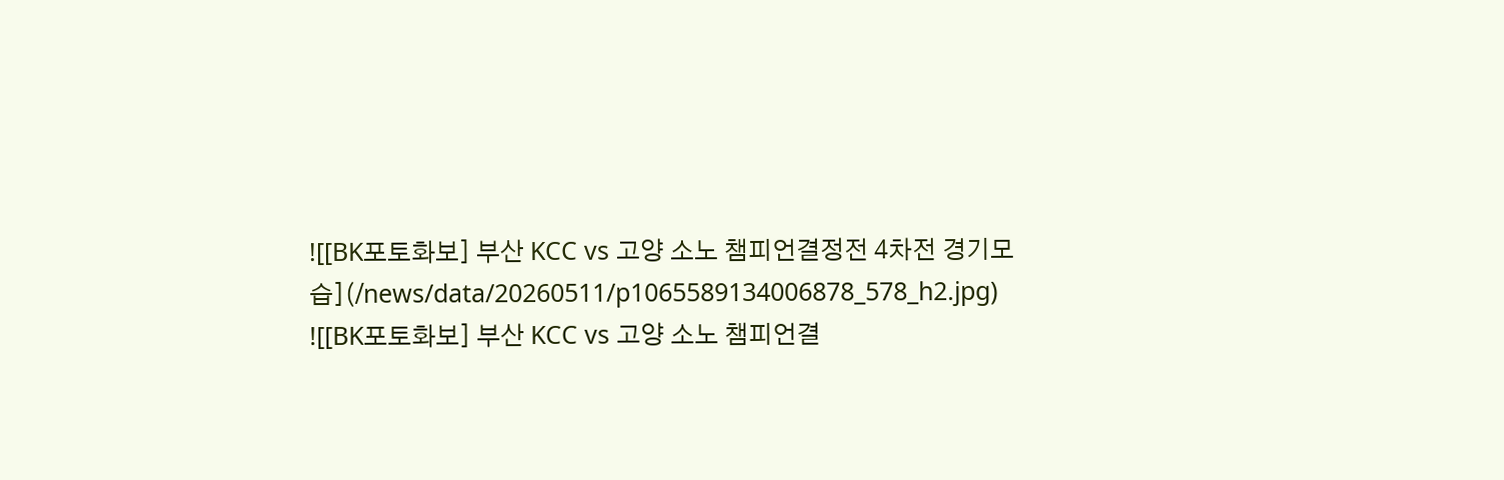![[BK포토화보] 부산 KCC vs 고양 소노 챔피언결정전 4차전 경기모습](/news/data/20260511/p1065589134006878_578_h2.jpg)
![[BK포토화보] 부산 KCC vs 고양 소노 챔피언결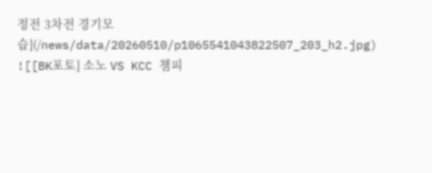정전 3차전 경기모습](/news/data/20260510/p1065541043822507_203_h2.jpg)
![[BK포토] 소노 VS KCC 챔피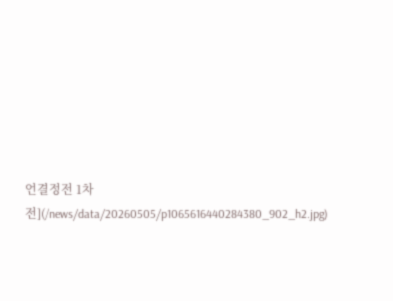언결정전 1차전](/news/data/20260505/p1065616440284380_902_h2.jpg)